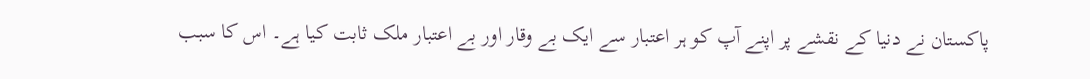پاکستان نے دنیا کے نقشے پر اپنے آپ کو ہر اعتبار سے ایک بے وقار اور بے اعتبار ملک ثابت کیا ہے۔ اس کا سبب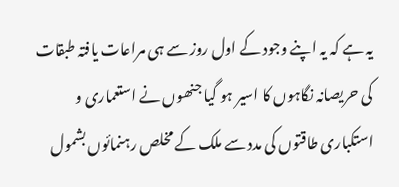یہ ہے کہ یہ اپنے وجود کے اول روز سے ہی مراعات یافتہ طبقات کی حریصانہ نگاہوں کا اسیر ہو گیا جنھوں نے استعماری و استکباری طاقتوں کی مدد سے ملک کے مخلص رہنمائوں بشمول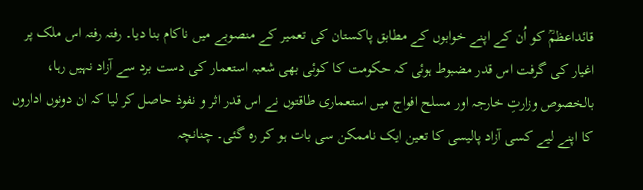قائداعظمؒ کو اُن کے اپنے خوابوں کے مطابق پاکستان کی تعمیر کے منصوبے میں ناکام بنا دیا۔ رفتہ رفتہ اس ملک پر اغیار کی گرفت اس قدر مضبوط ہوئی کہ حکومت کا کوئی بھی شعبہ استعمار کی دست برد سے آزاد نہیں رہا، بالخصوص وزارتِ خارجہ اور مسلح افواج میں استعماری طاقتوں نے اس قدر اثر و نفوذ حاصل کر لیا کہ ان دونوں اداروں کا اپنے لیے کسی آزاد پالیسی کا تعین ایک ناممکن سی بات ہو کر رہ گئی۔ چنانچہ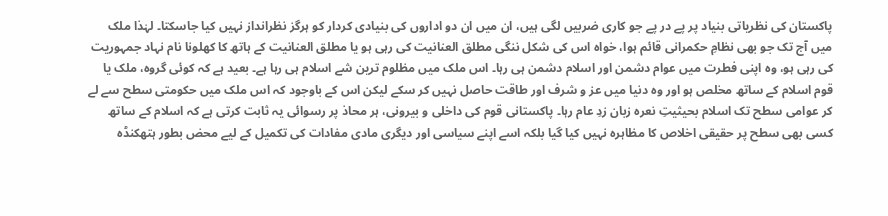پاکستان کی نظریاتی بنیاد پر پے در پے جو کاری ضربیں لگی ہیں، ان میں ان دو اداروں کی بنیادی کردار کو ہرگز نظرانداز نہیں کیا جاسکتا۔ لہٰذا ملک میں آج تک جو بھی نظامِ حکمرانی قائم ہوا، خواہ اس کی شکل ننگی مطلق العنانیت کی رہی ہو یا مطلق العنانیت کے ہاتھ کا کھلونا نام نہاد جمہوریت کی رہی ہو، وہ اپنی فطرت میں عوام دشمن اور اسلام دشمن ہی رہا۔ اس ملک میں مظلوم ترین شے اسلام ہی رہا ہے۔ بعید ہے کہ کوئی گروہ، ملک یا قوم اسلام کے ساتھ مخلص ہو اور وہ دنیا میں عز و شرف اور طاقت حاصل نہیں کر سکے لیکن اس کے باوجود کہ اس ملک میں حکومتی سطح سے لے کر عوامی سطح تک اسلام بحیثیتِ نعرہ زبان زدِ عام رہا۔ پاکستانی قوم کی داخلی و بیرونی، ہر محاذ پر رسوائی یہ ثابت کرتی ہے کہ اسلام کے ساتھ کسی بھی سطح پر حقیقی اخلاص کا مظاہرہ نہیں کیا گیا بلکہ اسے اپنے سیاسی اور دیگری مادی مفادات کی تکمیل کے لیے محض بطور ہتھکنڈہ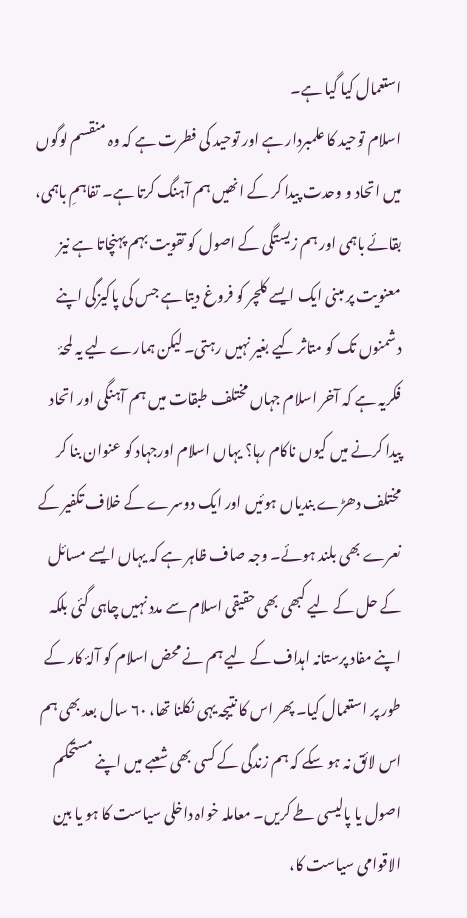استعمال کیا گیا ہے۔
اسلام توحید کا علمبردار ہے اور توحید کی فطرت ہے کہ وہ منقسم لوگوں میں اتحاد و وحدت پیدا کر کے انھیں ہم آہنگ کرتا ہے۔ تفاہمِ باہمی، بقائے باہمی اور ہم زیستگی کے اصول کو تقویت بہم پہنچاتا ہے نیز معنویت پر مبنی ایک ایسے کلچر کو فروغ دیتا ہے جس کی پاکیزگی اپنے دشمنوں تک کو متاثر کیے بغیر نہیں رہتی۔ لیکن ہمارے لیے یہ لمحۂ فکریہ ہے کہ آخر اسلام جہاں مختلف طبقات میں ہم آہنگی اور اتحاد پیدا کرنے میں کیوں ناکام رہا؟ یہاں اسلام اورجہاد کو عنوان بنا کر مختلف دھڑے بندیاں ہوئیں اور ایک دوسرے کے خلاف تکفیر کے نعرے بھی بلند ہوئے۔ وجہ صاف ظاہر ہے کہ یہاں ایسے مسائل کے حل کے لیے کبھی بھی حقیقی اسلام سے مدد نہیں چاہی گئی بلکہ اپنے مفاد پرستانہ اہداف کے لیے ہم نے محض اسلام کو آلۂ کار کے طور پر استعمال کیا۔ پھر اس کا نتیجہ یہی نکلنا تھا، ۶۰ سال بعد بھی ہم اس لائق نہ ہو سکے کہ ہم زندگی کے کسی بھی شعبے میں اپنے مستحکم اصول یا پالیسی طے کریں۔ معاملہ خواہ داخلی سیاست کا ہو یا بین الاقوامی سیاست کا،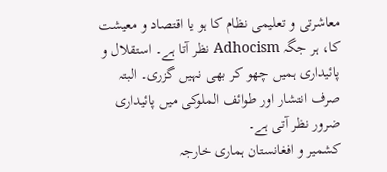معاشرتی و تعلیمی نظام کا ہو یا اقتصاد و معیشت کا، ہر جگہ Adhocism نظر آتا ہے۔ استقلال و پائیداری ہمیں چھو کر بھی نہیں گزری۔ البتہ صرف انتشار اور طوائف الملوکی میں پائیداری ضرور نظر آتی ہے۔
کشمیر و افغانستان ہماری خارجہ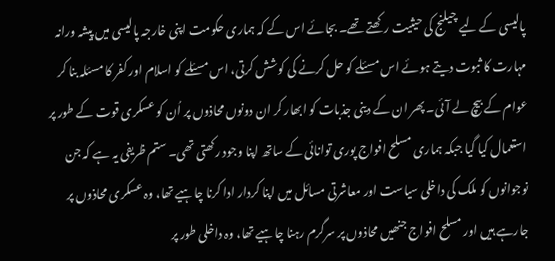پالیسی کے لیے چیلنج کی حیثیت رکھتے تھے۔ بجائے اس کے کہ ہماری حکومت اپنی خارجہ پالیسی میں پیشہ ورانہ مہارت کا ثبوت دیتے ہوئے اس مسئلے کو حل کرنے کی کوشش کرتی، اس مسئلے کو اسلام اور کفر کا مسئلہ بنا کر عوام کے بیچ لے آئی۔ پھر ان کے دینی جذبات کو ابھار کر ان دونوں محاذوں پر اُن کو عسکری قوت کے طور پر استعمال کیا گیا جبکہ ہماری مسلح افواج پوری توانائی کے ساتھ اپنا وجود رکھتی تھی۔ ستم ظریفی یہ ہے کہ جن نوجوانوں کو ملک کی داخلی سیاست اور معاشرتی مسائل میں اپنا کردار ادا کرنا چاہیے تھا، وہ عسکری محاذوں پر جارہے ہیں اور مسلح افواج جنھیں محاذوں پر سرگرم رہنا چاہیے تھا، وہ داخلی طور پر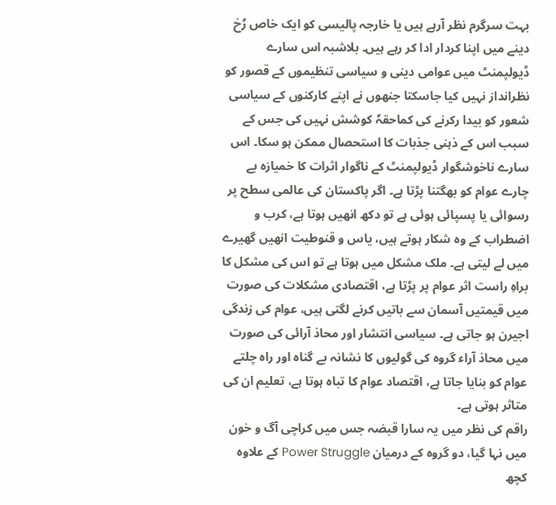بہت سرگرم نظر آرہے ہیں یا خارجہ پالیسی کو ایک خاص رُخ دینے میں اپنا کردار ادا کر رہے ہیں۔ بلاشبہ اس سارے ڈیولپمنٹ میں عوامی دینی و سیاسی تنظیموں کے قصور کو نظرانداز نہیں کیا جاسکتا جنھوں نے اپنے کارکنوں کے سیاسی شعور کو بیدا رکرنے کی کماحقہٗ کوشش نہیں کی جس کے سبب اس کے ذہنی جذبات کا استحصال ممکن ہو سکا۔ اس سارے ناخوشگوار ڈیولپمنٹ کے ناگوار اثرات کا خمیازہ بے چارے عوام کو بھگتنا پڑتا ہے۔ اگر پاکستان کی عالمی سطح پر رسوائی یا پسپائی ہوئی ہے تو دکھ انھیں ہوتا ہے، کرب و اضطراب کے وہ شکار ہوتے ہیں، یاس و قنوطیت انھیں گھیرے میں لے لیتی ہے۔ ملک مشکل میں ہوتا ہے تو اس کی مشکل کا براہِ راست اثر عوام پر پڑتا ہے، اقتصادی مشکلات کی صورت میں قیمتیں آسمان سے باتیں کرنے لگتی ہیں، عوام کی زندگی اجیرن ہو جاتی ہے۔ سیاسی انتشار اور محاذ آرائی کی صورت میں محاذ آراء گروہ کی گولیوں کا نشانہ بے گناہ اور راہ چلتے عوام کو بنایا جاتا ہے، اقتصاد عوام کا تباہ ہوتا ہے، تعلیم ان کی متاثر ہوتی ہے۔
راقم کی نظر میں یہ سارا قبضہ جس میں کراچی آگ و خون میں نہا گیا، دو گروہ کے درمیان Power Struggle کے علاوہ کچھ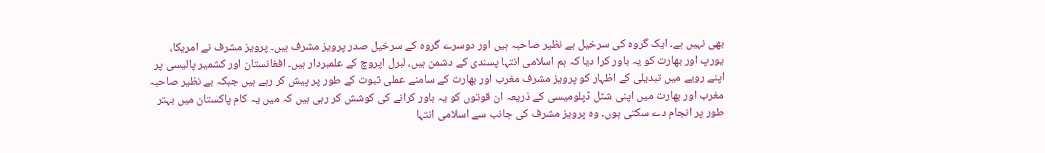بھی نہیں ہے۔ ایک گروہ کی سرخیل بے نظیر صاحبہ ہیں اور دوسرے گروہ کے سرخیل صدر پرویز مشرف ہیں۔ پرویز مشرف نے امریکا، یورپ اور بھارت کو یہ باور کرا دیا کہ ہم اسلامی انتہا پسندی کے دشمن ہیں، لبرل اپروچ کے علمبردار ہیں۔ افغانستان اور کشمیر پالیسی پر اپنے رویے میں تبدیلی کے اظہار کو پرویز مشرف مغرب اور بھارت کے سامنے عملی ثبوت کے طور پر پیش کر رہے ہیں جبکہ بے نظیر صاحبہ مغرب اور بھارت میں اپنی شٹل ڈپلومیسی کے ذریعہ ان قوتوں کو یہ باور کرانے کی کوشش کر رہی ہیں کہ میں یہ کام پاکستان میں بہتر طور پر انجام دے سکتی ہوں۔ وہ پرویز مشرف کی جانب سے اسلامی انتہا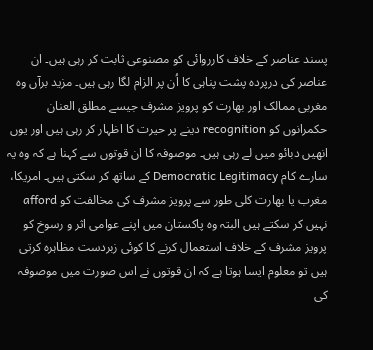پسند عناصر کے خلاف کارروائی کو مصنوعی ثابت کر رہی ہیں۔ ان عناصر کی درپردہ پشت پناہی کا اُن پر الزام لگا رہی ہیں۔ مزید برآں وہ مغربی ممالک اور بھارت کو پرویز مشرف جیسے مطلق العنان حکمرانوں کو recognition دینے پر حیرت کا اظہار کر رہی ہیں اور یوں انھیں دبائو میں لے رہی ہیں۔ موصوفہ کا ان قوتوں سے کہنا ہے کہ وہ یہ سارے کام Democratic Legitimacy کے ساتھ کر سکتی ہیں۔ امریکا، مغرب یا بھارت کلی طور سے پرویز مشرف کی مخالفت کو afford نہیں کر سکتے ہیں البتہ وہ پاکستان میں اپنے عوامی اثر و رسوخ کو پرویز مشرف کے خلاف استعمال کرنے کا کوئی زبردست مظاہرہ کرتی ہیں تو معلوم ایسا ہوتا ہے کہ ان قوتوں نے اس صورت میں موصوفہ کی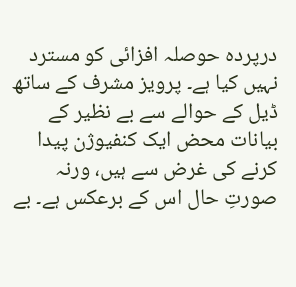درپردہ حوصلہ افزائی کو مسترد نہیں کیا ہے۔ پرویز مشرف کے ساتھ ڈیل کے حوالے سے بے نظیر کے بیانات محض ایک کنفیوژن پیدا کرنے کی غرض سے ہیں، ورنہ صورتِ حال اس کے برعکس ہے۔ بے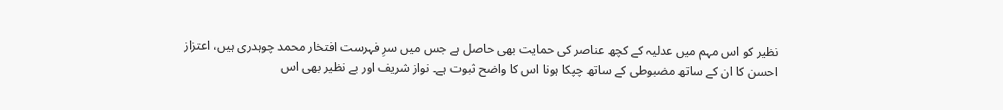نظیر کو اس مہم میں عدلیہ کے کچھ عناصر کی حمایت بھی حاصل ہے جس میں سرِ فہرست افتخار محمد چوہدری ہیں، اعتزاز احسن کا ان کے ساتھ مضبوطی کے ساتھ چپکا ہونا اس کا واضح ثبوت ہے۔ نواز شریف اور بے نظیر بھی اس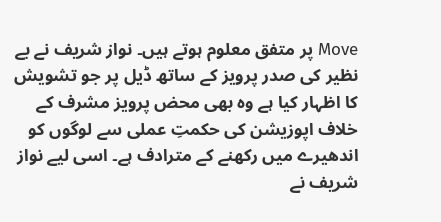Move پر متفق معلوم ہوتے ہیں۔ نواز شریف نے بے نظیر کی صدر پرویز کے ساتھ ڈیل پر جو تشویش کا اظہار کیا ہے وہ بھی محض پرویز مشرف کے خلاف اپوزیشن کی حکمتِ عملی سے لوگوں کو اندھیرے میں رکھنے کے مترادف ہے۔ اسی لیے نواز شریف نے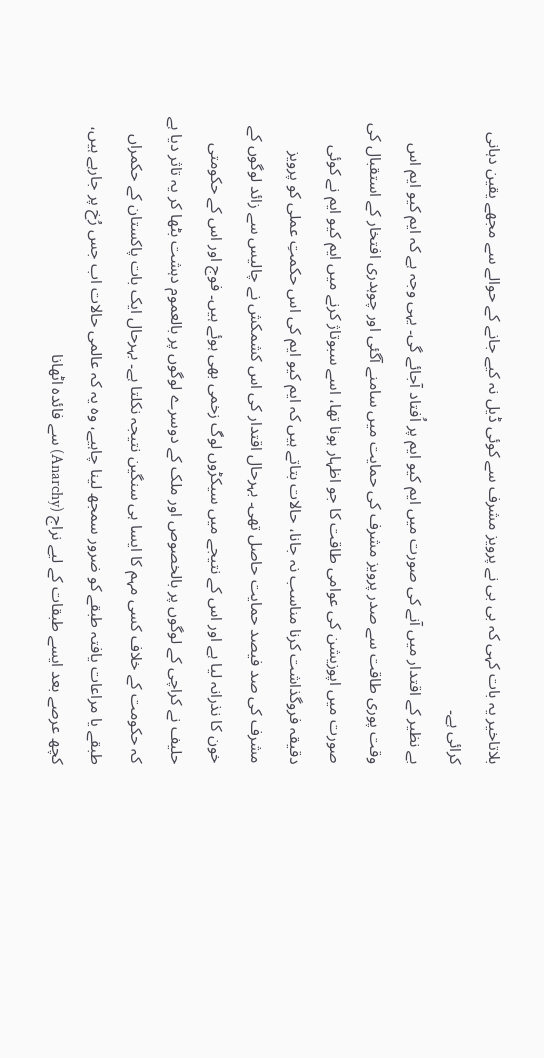بلاتاخیر یہ بات کہی کہ بی بی نے پرویز مشرف سے کوئی ڈیل نہ کیے جانے کے حوالے سے مجھے یقین دہانی کرائی ہے۔
بے نظیر کے اقتدار میں آنے کی صورت میں ایم کیو ایم پر اُفتاد آجائے گی۔ یہی وجہ ہے کہ ایم کیو ایم اس وقت پوری طاقت سے صدر پرویز مشرف کی حمایت میں سامنے آگئی اور چوہدری افتخار کے استقبال کی صورت میں اپوزیشن کی عوامی طاقت کا جو اظہار ہونا تھا، اسے سبوتاژ کرنے میں ایم کیو ایم نے کوئی دقیقہ فروگذاشت کرنا مناسب نہ جانا، حالات بتاتے ہیں کہ ایم کیو ایم کی اس حکمتِ عملی کو پرویز مشرف کی صد فیصد حمایت حاصل تھی۔ بہرحال اقتدار کی اس کشمکش نے چالیس سے زائد لوگوں کے خون کا نذرانہ لیا ہے اور اس کے نتیجے میں سیکڑوں لوگ زخمی بھی ہوئے ہیں۔ فوج اور اس کے حکومتی حلیف نے کراچی کے لوگوں پر بالخصوص اور ملک کے دوسرے لوگوں پر بالعموم دہشت بٹھا کر یہ تاثر دیا ہے کہ حکومت کے خلاف کسی مہم کا ایسا ہی سنگین نتیجہ نکلتا ہے۔ بہرحال ایک بات پاکستان کے حکمراں طبقے یا مراعات یافتہ طبقے کو ضرور سمجھ لینا چاہیے، وہ یہ کہ عالمی حالات اب جس رُخ پر جارہے ہیں، کچھ عرصے بعد ایسے طبقات کے لیے نراج (Anarchy) سے فائدہ اٹھانا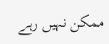ممکن نہیں رہے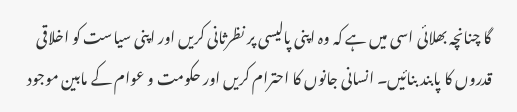گا چنانچہ بھلائی اسی میں ہے کہ وہ اپنی پالیسی پر نظرثانی کریں اور اپنی سیاست کو اخلاقی قدروں کا پابند بنائیں۔ انسانی جانوں کا احترام کریں اور حکومت و عوام کے مابین موجود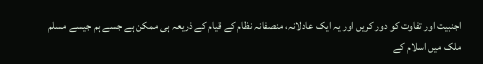اجنبیت اور تفاوت کو دور کریں اور یہ ایک عادلانہ، منصفانہ نظام کے قیام کے ذریعہ ہی ممکن ہے جسے ہم جیسے مسلم ملک میں اسلام کے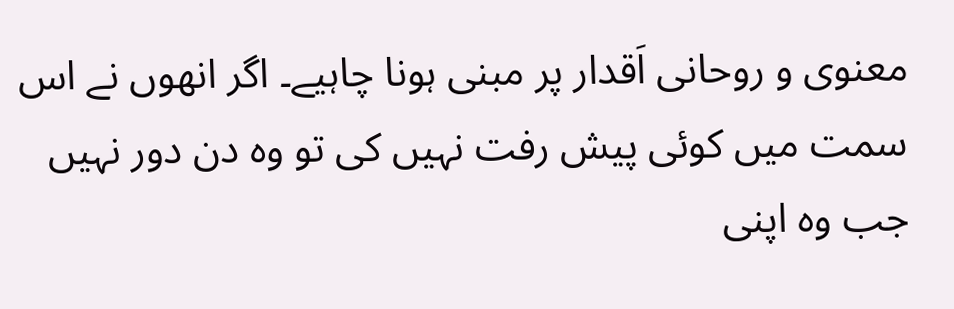معنوی و روحانی اَقدار پر مبنی ہونا چاہیے۔ اگر انھوں نے اس سمت میں کوئی پیش رفت نہیں کی تو وہ دن دور نہیں جب وہ اپنی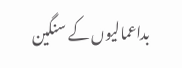بداعمالیوں کے سنگین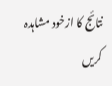نتائج کا ازخود مشاہدہ کریں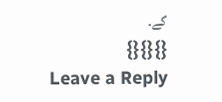گے۔
{}{}{}
Leave a Reply